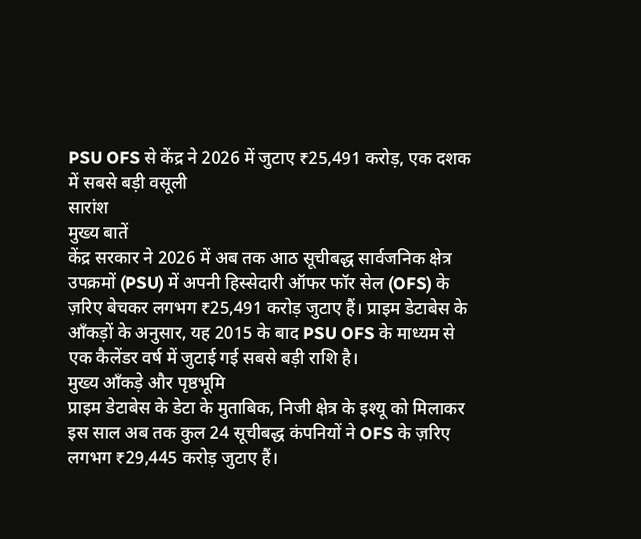PSU OFS से केंद्र ने 2026 में जुटाए ₹25,491 करोड़, एक दशक में सबसे बड़ी वसूली
सारांश
मुख्य बातें
केंद्र सरकार ने 2026 में अब तक आठ सूचीबद्ध सार्वजनिक क्षेत्र उपक्रमों (PSU) में अपनी हिस्सेदारी ऑफर फॉर सेल (OFS) के ज़रिए बेचकर लगभग ₹25,491 करोड़ जुटाए हैं। प्राइम डेटाबेस के आँकड़ों के अनुसार, यह 2015 के बाद PSU OFS के माध्यम से एक कैलेंडर वर्ष में जुटाई गई सबसे बड़ी राशि है।
मुख्य आँकड़े और पृष्ठभूमि
प्राइम डेटाबेस के डेटा के मुताबिक, निजी क्षेत्र के इश्यू को मिलाकर इस साल अब तक कुल 24 सूचीबद्ध कंपनियों ने OFS के ज़रिए लगभग ₹29,445 करोड़ जुटाए हैं।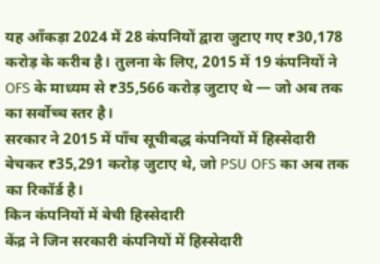यह आँकड़ा 2024 में 28 कंपनियों द्वारा जुटाए गए ₹30,178 करोड़ के करीब है। तुलना के लिए, 2015 में 19 कंपनियों ने OFS के माध्यम से ₹35,566 करोड़ जुटाए थे — जो अब तक का सर्वोच्च स्तर है।
सरकार ने 2015 में पाँच सूचीबद्ध कंपनियों में हिस्सेदारी बेचकर ₹35,291 करोड़ जुटाए थे, जो PSU OFS का अब तक का रिकॉर्ड है।
किन कंपनियों में बेची हिस्सेदारी
केंद्र ने जिन सरकारी कंपनियों में हिस्सेदारी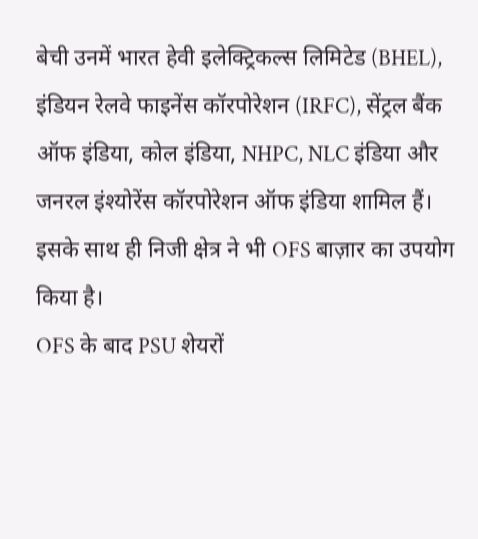बेची उनमें भारत हेवी इलेक्ट्रिकल्स लिमिटेड (BHEL), इंडियन रेलवे फाइनेंस कॉरपोरेशन (IRFC), सेंट्रल बैंक ऑफ इंडिया, कोल इंडिया, NHPC, NLC इंडिया और जनरल इंश्योरेंस कॉरपोरेशन ऑफ इंडिया शामिल हैं। इसके साथ ही निजी क्षेत्र ने भी OFS बाज़ार का उपयोग किया है।
OFS के बाद PSU शेयरों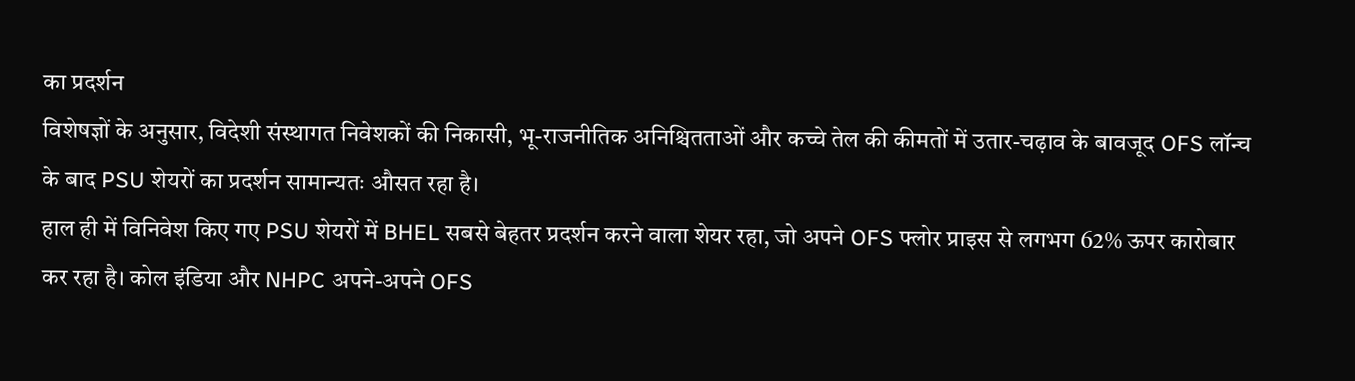का प्रदर्शन
विशेषज्ञों के अनुसार, विदेशी संस्थागत निवेशकों की निकासी, भू-राजनीतिक अनिश्चितताओं और कच्चे तेल की कीमतों में उतार-चढ़ाव के बावजूद OFS लॉन्च के बाद PSU शेयरों का प्रदर्शन सामान्यतः औसत रहा है।
हाल ही में विनिवेश किए गए PSU शेयरों में BHEL सबसे बेहतर प्रदर्शन करने वाला शेयर रहा, जो अपने OFS फ्लोर प्राइस से लगभग 62% ऊपर कारोबार कर रहा है। कोल इंडिया और NHPC अपने-अपने OFS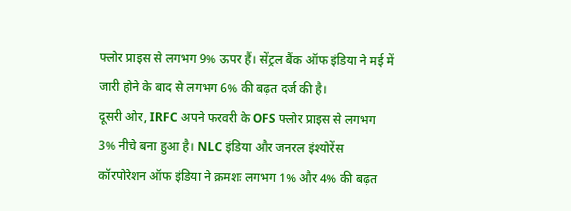फ्लोर प्राइस से लगभग 9% ऊपर हैं। सेंट्रल बैंक ऑफ इंडिया ने मई में जारी होने के बाद से लगभग 6% की बढ़त दर्ज की है।
दूसरी ओर, IRFC अपने फरवरी के OFS फ्लोर प्राइस से लगभग 3% नीचे बना हुआ है। NLC इंडिया और जनरल इंश्योरेंस कॉरपोरेशन ऑफ इंडिया ने क्रमशः लगभग 1% और 4% की बढ़त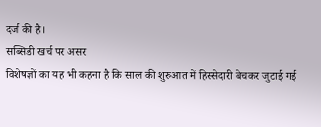दर्ज की है।
सब्सिडी खर्च पर असर
विशेषज्ञों का यह भी कहना है कि साल की शुरुआत में हिस्सेदारी बेचकर जुटाई गई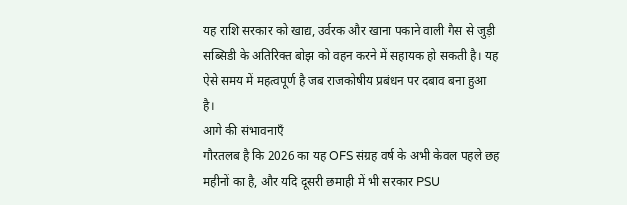यह राशि सरकार को खाद्य, उर्वरक और खाना पकाने वाली गैस से जुड़ी सब्सिडी के अतिरिक्त बोझ को वहन करने में सहायक हो सकती है। यह ऐसे समय में महत्वपूर्ण है जब राजकोषीय प्रबंधन पर दबाव बना हुआ है।
आगे की संभावनाएँ
गौरतलब है कि 2026 का यह OFS संग्रह वर्ष के अभी केवल पहले छह महीनों का है, और यदि दूसरी छमाही में भी सरकार PSU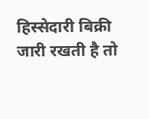हिस्सेदारी बिक्री जारी रखती है तो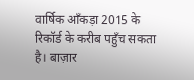वार्षिक आँकड़ा 2015 के रिकॉर्ड के करीब पहुँच सकता है। बाज़ार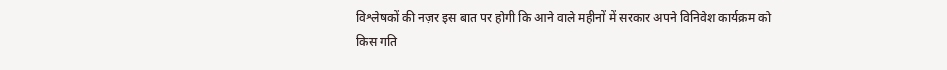विश्लेषकों की नज़र इस बात पर होगी कि आने वाले महीनों में सरकार अपने विनिवेश कार्यक्रम को किस गति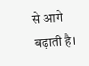से आगे बढ़ाती है।